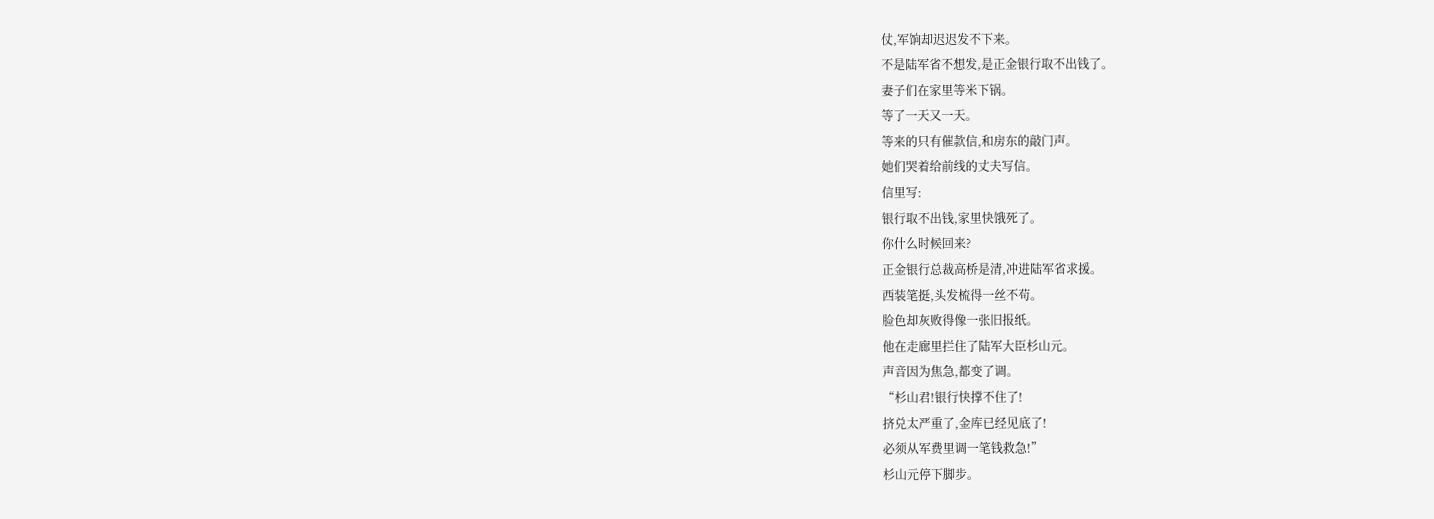仗,军饷却迟迟发不下来。
不是陆军省不想发,是正金银行取不出钱了。
妻子们在家里等米下锅。
等了一天又一天。
等来的只有催款信,和房东的敲门声。
她们哭着给前线的丈夫写信。
信里写:
银行取不出钱,家里快饿死了。
你什么时候回来?
正金银行总裁高桥是清,冲进陆军省求援。
西装笔挺,头发梳得一丝不苟。
脸色却灰败得像一张旧报纸。
他在走廊里拦住了陆军大臣杉山元。
声音因为焦急,都变了调。
“杉山君!银行快撑不住了!
挤兑太严重了,金库已经见底了!
必须从军费里调一笔钱救急!”
杉山元停下脚步。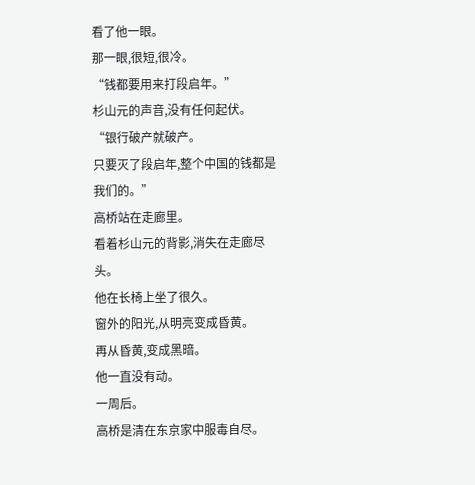看了他一眼。
那一眼,很短,很冷。
“钱都要用来打段启年。”
杉山元的声音,没有任何起伏。
“银行破产就破产。
只要灭了段启年,整个中国的钱都是我们的。”
高桥站在走廊里。
看着杉山元的背影,消失在走廊尽头。
他在长椅上坐了很久。
窗外的阳光,从明亮变成昏黄。
再从昏黄,变成黑暗。
他一直没有动。
一周后。
高桥是清在东京家中服毒自尽。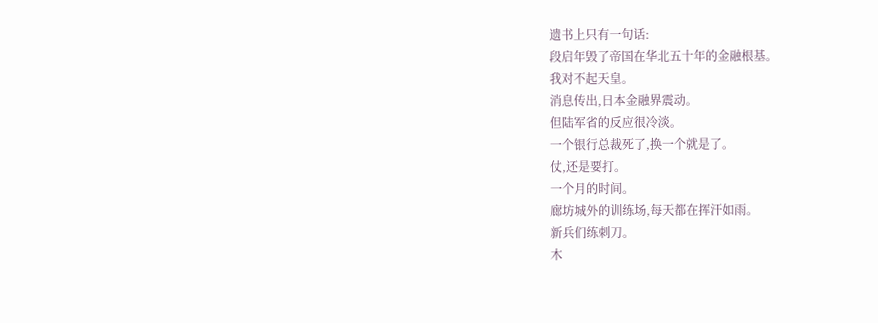遗书上只有一句话:
段启年毁了帝国在华北五十年的金融根基。
我对不起天皇。
消息传出,日本金融界震动。
但陆军省的反应很冷淡。
一个银行总裁死了,换一个就是了。
仗,还是要打。
一个月的时间。
廊坊城外的训练场,每天都在挥汗如雨。
新兵们练刺刀。
木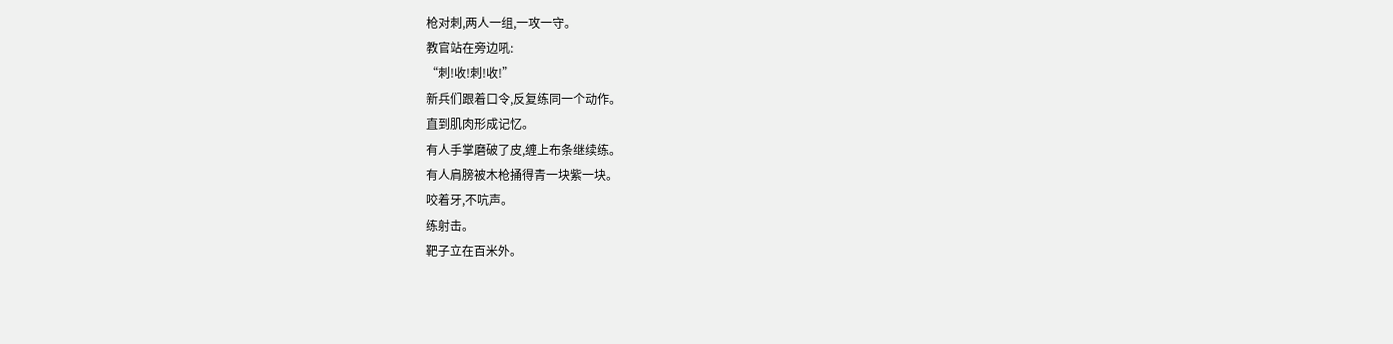枪对刺,两人一组,一攻一守。
教官站在旁边吼:
“刺!收!刺!收!”
新兵们跟着口令,反复练同一个动作。
直到肌肉形成记忆。
有人手掌磨破了皮,缠上布条继续练。
有人肩膀被木枪捅得青一块紫一块。
咬着牙,不吭声。
练射击。
靶子立在百米外。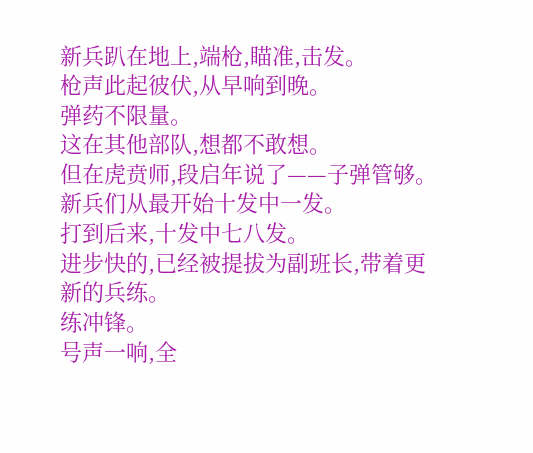新兵趴在地上,端枪,瞄准,击发。
枪声此起彼伏,从早响到晚。
弹药不限量。
这在其他部队,想都不敢想。
但在虎贲师,段启年说了——子弹管够。
新兵们从最开始十发中一发。
打到后来,十发中七八发。
进步快的,已经被提拔为副班长,带着更新的兵练。
练冲锋。
号声一响,全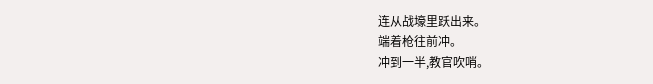连从战壕里跃出来。
端着枪往前冲。
冲到一半,教官吹哨。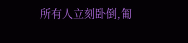所有人立刻卧倒,匍